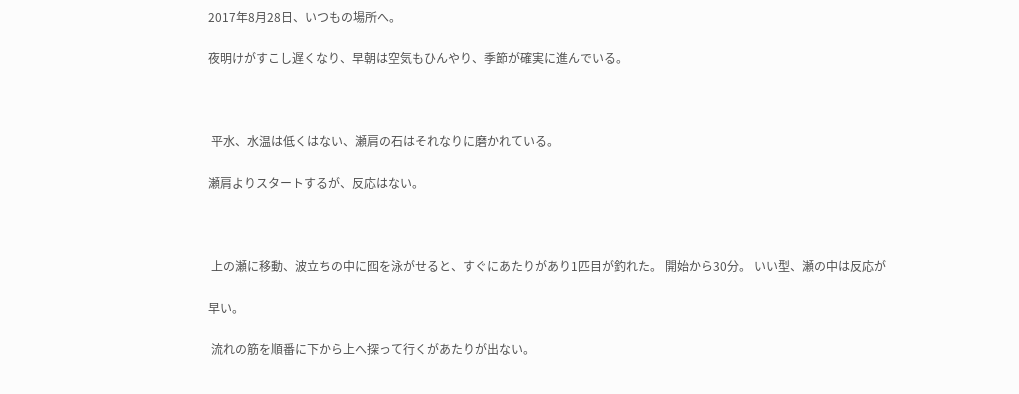2017年8月28日、いつもの場所へ。

夜明けがすこし遅くなり、早朝は空気もひんやり、季節が確実に進んでいる。



 平水、水温は低くはない、瀬肩の石はそれなりに磨かれている。

瀬肩よりスタートするが、反応はない。



 上の瀬に移動、波立ちの中に囮を泳がせると、すぐにあたりがあり1匹目が釣れた。 開始から30分。 いい型、瀬の中は反応が

早い。

 流れの筋を順番に下から上へ探って行くがあたりが出ない。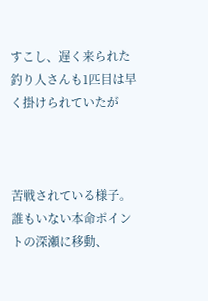すこし、遅く来られた釣り人さんも1匹目は早く掛けられていたが



苦戦されている様子。 誰もいない本命ポイントの深瀬に移動、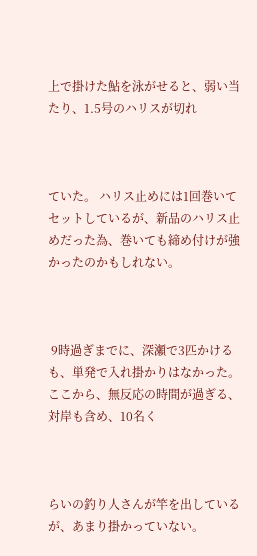上で掛けた鮎を泳がせると、弱い当たり、1.5号のハリスが切れ



ていた。 ハリス止めには1回巻いてセットしているが、新品のハリス止めだった為、巻いても締め付けが強かったのかもしれない。



 9時過ぎまでに、深瀬で3匹かけるも、単発で入れ掛かりはなかった。 ここから、無反応の時間が過ぎる、対岸も含め、10名く



らいの釣り人さんが竿を出しているが、あまり掛かっていない。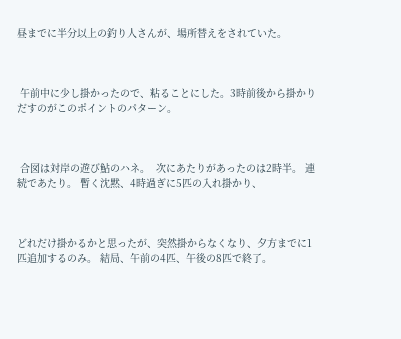昼までに半分以上の釣り人さんが、場所替えをされていた。



 午前中に少し掛かったので、粘ることにした。3時前後から掛かりだすのがこのポイントのパターン。



 合図は対岸の遊び鮎のハネ。  次にあたりがあったのは2時半。 連続であたり。 暫く沈黙、4時過ぎに5匹の入れ掛かり、



どれだけ掛かるかと思ったが、突然掛からなくなり、夕方までに1匹追加するのみ。 結局、午前の4匹、午後の8匹で終了。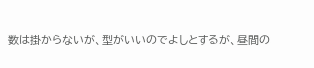数は掛からないが、型がいいのでよしとするが、昼間の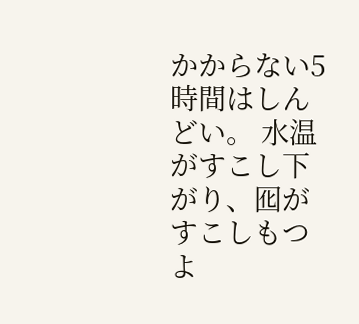かからない5時間はしんどい。 水温がすこし下がり、囮がすこしもつよ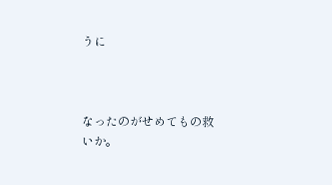うに



なったのがせめてもの救いか。